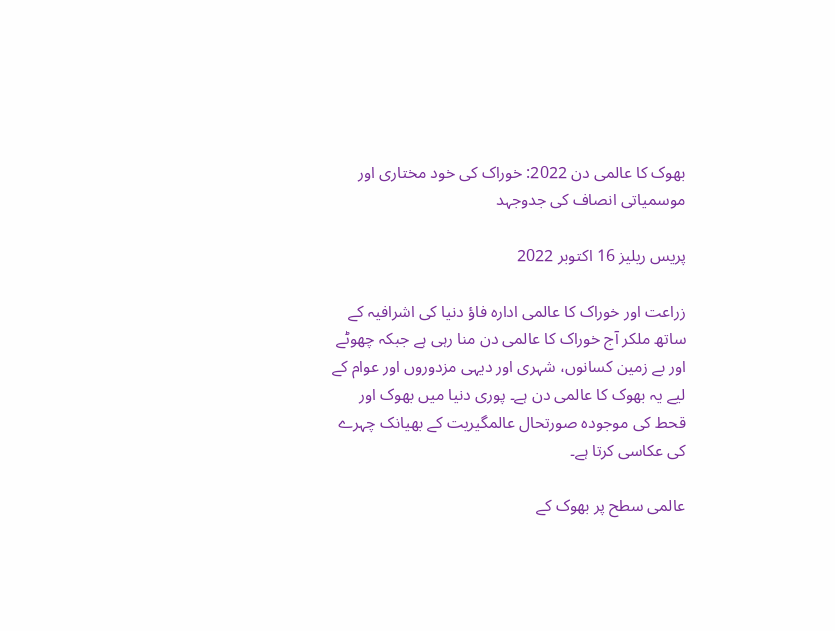بھوک کا عالمی دن 2022: خوراک کی خود مختاری اور موسمیاتی انصاف کی جدوجہد

پریس ریلیز 16 اکتوبر 2022

زراعت اور خوراک کا عالمی ادارہ فاؤ دنیا کی اشرافیہ کے ساتھ ملکر آج خوراک کا عالمی دن منا رہی ہے جبکہ چھوٹے اور بے زمین کسانوں، شہری اور دیہی مزدوروں اور عوام کے لیے یہ بھوک کا عالمی دن ہے۔ پوری دنیا میں بھوک اور قحط کی موجودہ صورتحال عالمگیریت کے بھیانک چہرے کی عکاسی کرتا ہے۔

عالمی سطح پر بھوک کے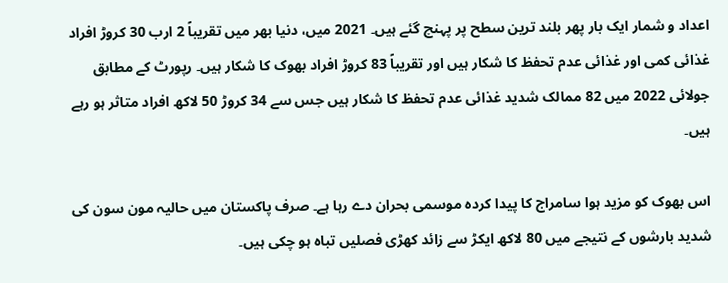اعداد و شمار ایک بار پھر بلند ترین سطح پر پہنچ گئے ہیں۔ 2021 میں، دنیا بھر میں تقریباً 2 ارب 30 کروڑ افراد غذائی کمی اور غذائی عدم تحفظ کا شکار ہیں اور تقریباً 83 کروڑ افراد بھوک کا شکار ہیں۔ رپورٹ کے مطابق جولائی 2022 میں 82 ممالک شدید غذائی عدم تحفظ کا شکار ہیں جس سے 34 کروڑ 50 لاکھ افراد متاثر ہو رہے ہیں۔

اس بھوک کو مزید ہوا سامراج کا پیدا کردہ موسمی بحران دے رہا ہے۔ صرف پاکستان میں حالیہ مون سون کی شدید بارشوں کے نتیجے میں 80 لاکھ ایکڑ سے زائد کھڑی فصلیں تباہ ہو چکی ہیں۔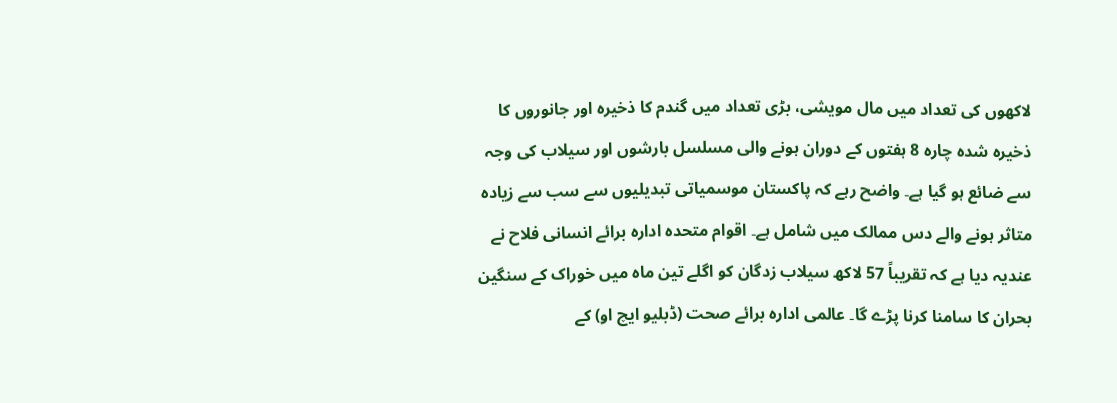لاکھوں کی تعداد میں مال مویشی، بڑی تعداد میں گندم کا ذخیرہ اور جانوروں کا ذخیرہ شدہ چارہ 8 ہفتوں کے دوران ہونے والی مسلسل بارشوں اور سیلاب کی وجہ سے ضائع ہو گیا ہے۔ واضح رہے کہ پاکستان موسمیاتی تبدیلیوں سے سب سے زیادہ متاثر ہونے والے دس ممالک میں شامل ہے۔ اقوام متحدہ ادارہ برائے انسانی فلاح نے عندیہ دیا ہے کہ تقریباً 57 لاکھ سیلاب زدگان کو اگلے تین ماہ میں خوراک کے سنگین بحران کا سامنا کرنا پڑے گا۔ عالمی ادارہ برائے صحت (ڈبلیو ایچ او) کے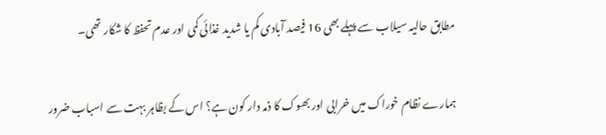مطابق حالیہ سیلاب سے پہلے بھی 16 فیصد آبادی کم یا شدید غذائی کمی اور عدم تحفظ کا شکار تھی۔

ہمارے نظام خوراک میں خرابی اور بھوک کا ذمہ دار کون ہے؟ اس کے بظاہر بہت سے اسباب ضرور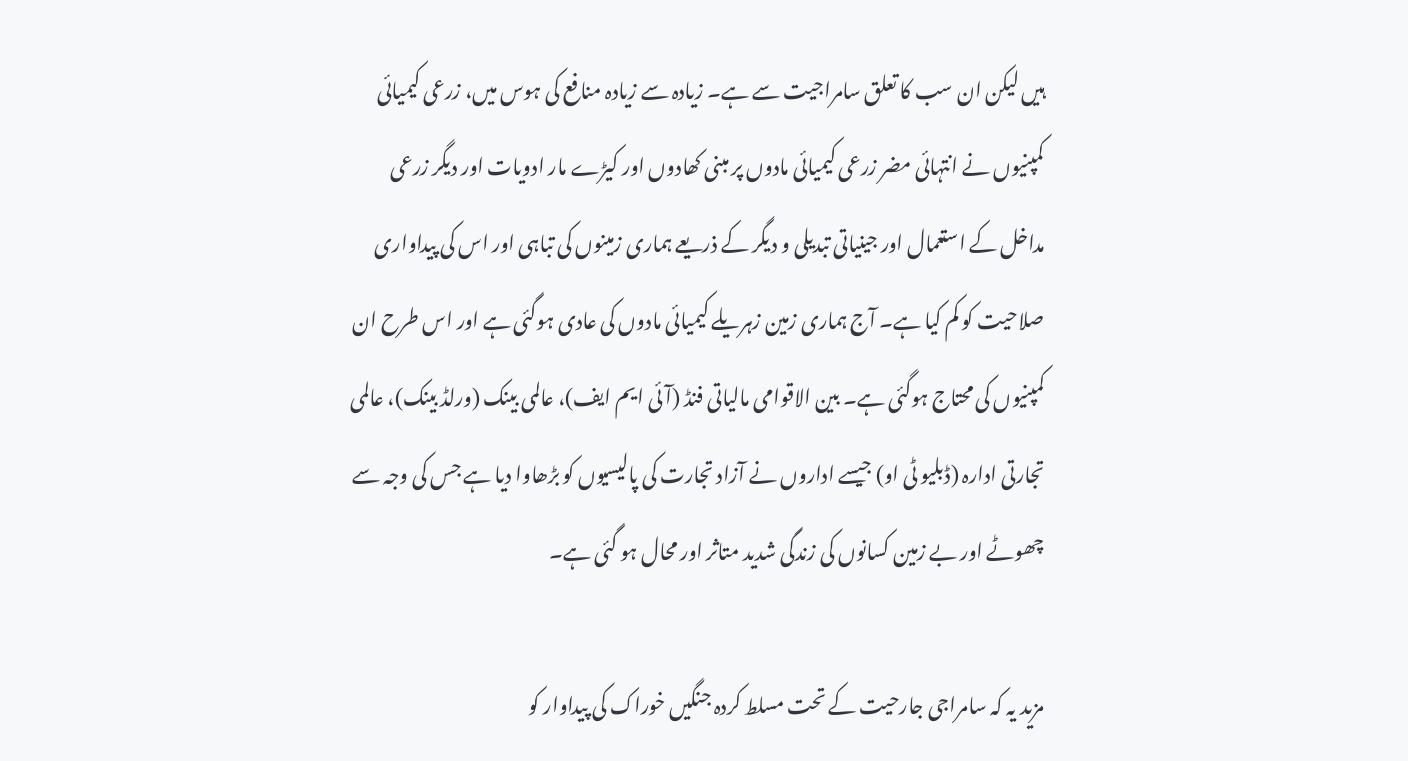ہیں لیکن ان سب کا تعلق سامراجیت سے ہے۔ زیادہ سے زیادہ منافع کی ہوس میں، زرعی کیمیائی کمپنیوں نے انتہائی مضر زرعی کیمیائی مادوں پر مبنی کھادوں اور کیڑے مار ادویات اور دیگر زرعی مداخل کے استعمال اور جینیاتی تبدیلی و دیگر کے ذریعے ہماری زمینوں کی تباہی اور اس کی پیداواری صلاحیت کو کم کیا ہے۔ آج ہماری زمین زہریلے کیمیائی مادوں کی عادی ہوگئی ہے اور اس طرح ان کمپنیوں کی محتاج ہوگئی ہے۔ بین الاقوامی مالیاتی فنڈ (آئی ایم ایف)، عالمی بینک (ورلڈ بینک)، عالمی تجارتی ادارہ (ڈبلیو ٹی او) جیسے اداروں نے آزاد تجارت کی پالیسیوں کو بڑھاوا دیا ہے جس کی وجہ سے چھوٹے اور بے زمین کسانوں کی زندگی شدید متاثر اور محال ہو گئی ہے۔

مزید یہ کہ سامراجی جارحیت کے تحت مسلط کردہ جنگیں خوراک کی پیداوار کو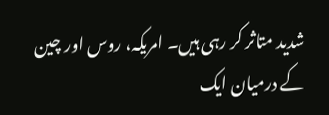شدید متاثر کر رہی ہیں۔ امریکہ، روس اور چین کے درمیان ایک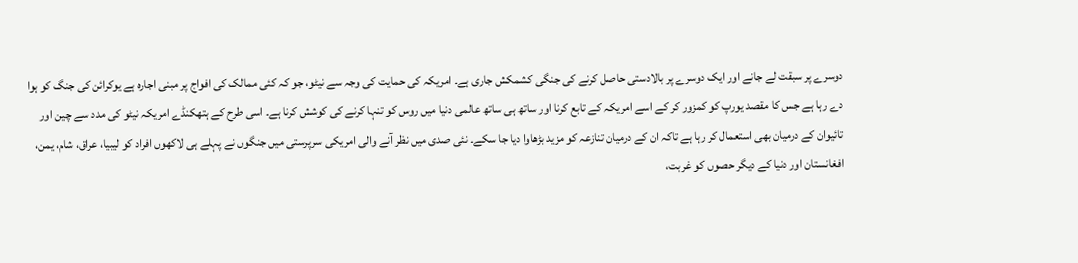دوسرے پر سبقت لے جانے اور ایک دوسرے پر بالادستی حاصل کرنے کی جنگی کشمکش جاری ہے۔ امریکہ کی حمایت کی وجہ سے نیٹو، جو کہ کئی ممالک کی افواج پر مبنی اجارہ ہے یوکرائن کی جنگ کو ہوا دے رہا ہے جس کا مقصد یورپ کو کمزور کر کے اسے امریکہ کے تابع کرنا اور ساتھ ہی ساتھ عالمی دنیا میں روس کو تنہا کرنے کی کوشش کرنا ہے۔ اسی طرح کے ہتھکنڈے امریکہ نیٹو کی مدد سے چین اور تائیوان کے درمیان بھی استعمال کر رہا ہے تاکہ ان کے درمیان تنازعہ کو مزید بڑھاوا دیا جا سکے۔ نئی صدی میں نظر آنے والی امریکی سرپرستی میں جنگوں نے پہلے ہی لاکھوں افراد کو لیبیا، عراق، شام، یمن، افغانستان اور دنیا کے دیگر حصوں کو غربت،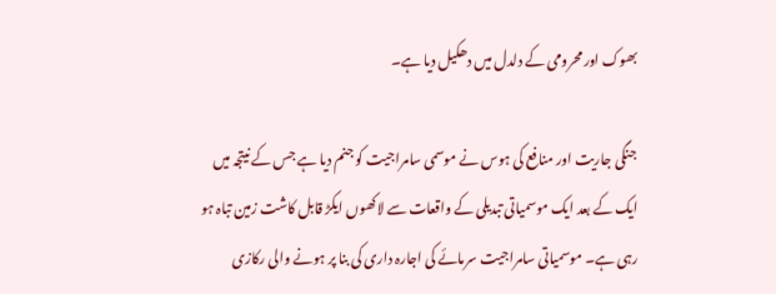بھوک اور محرومی کے دلدل میں دھکیل دیا ہے۔

جنگی جاریت اور منافع کی ہوس نے موسمی سامراجیت کو جنم دیا ہے جس کے نیتجہ میں ایک کے بعد ایک موسمیاتی تبدیلی کے واقعات سے لاکھوں ایکڑ قابل کاشت زمین تباہ ہو رہی ہے۔ موسمیاتی سامراجیت سرمائے کی اجارہ داری کی بنا پر ہونے والی رکازی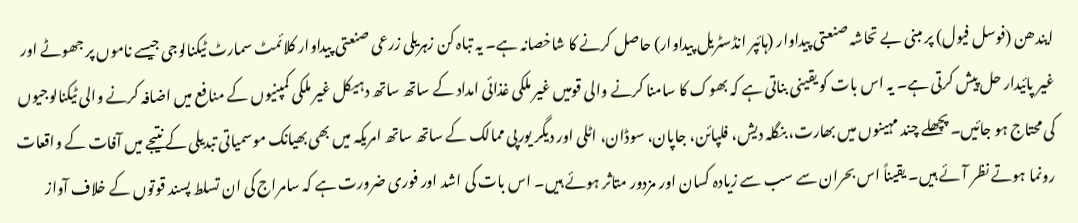ایندھن (فوسل فیول) پر مبنی بے تحاشہ صنعتی پیداوار (ہائپر انڈسٹریل پیداوار) حاصل کرنے کا شاخصانہ ہے۔ یہ تباہ کن زہریلی زرعی صنعتی پیداوار کلائمٹ سمارٹ ٹیکنالوجی جیسے ناموں پر جھوٹے اور غیر پائیدار حل پیش کرتی ہے۔ یہ اس بات کو یقینی بناتی ہے کہ بھوک کا سامنا کرنے والی قومیں غیر ملکی غذائی امداد کے ساتھ ساتھ دہیکل غیر ملکی کمپنیوں کے منافع میں اضافہ کرنے والی ٹیکنالوجیوں کی محتاج ہو جائیں۔ پچھلے چند مہینوں میں بھارت، بنگلہ دیش، فلپائن، جاپان، سوڈان، اٹلی اور دیگر یورپی ممالک کے ساتھ ساتھ امریکہ میں بھی بھیانک موسمیاتی تبدیلی کے نتیجے میں آفات کے واقعات رونما ہوتے نظر آئے ہیں۔ یقیناً اس بحران سے سب سے زیادہ کسان اور مزدور متاثر ہوئے ہیں۔ اس بات کی اشد اور فوری ضرورت ہے کہ سامراج کی ان تسلط پسند قوتوں کے خلاف آواز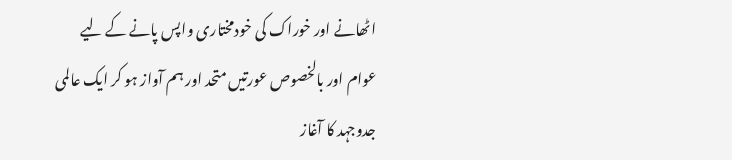اٹھانے اور خوراک کی خودمختاری واپس پانے کے لیے عوام اور بالخصوص عورتیں متحد اور ہم آواز ہو کر ایک عالمی جدوجہد کا آغاز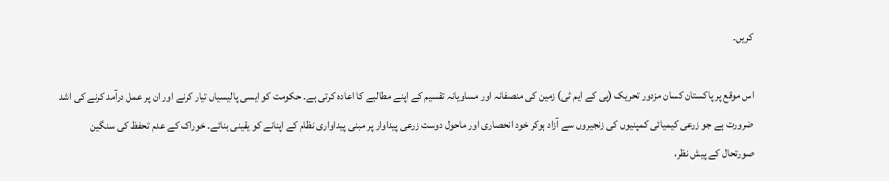کریں۔

اس موقع پر پاکستان کسان مزدور تحریک (پی کے ایم ٹی) زمین کی منصفانہ اور مساویانہ تقسیم کے اپنے مطالبے کا اعادہ کرتی ہے۔ حکومت کو ایسی پالیسیاں تیار کرنے اور ان پر عمل درآمد کرنے کی اشد ضرورت ہے جو زرعی کیمیائی کمپنیوں کی زنجیروں سے آزاد ہوکر خود انحصاری اور ماحول دوست زرعی پیداوار پر مبنی پیداواری نظام کے اپنانے کو یقینی بنائے۔ خوراک کے عدم تحفظ کی سنگین صورتحال کے پیش نظر،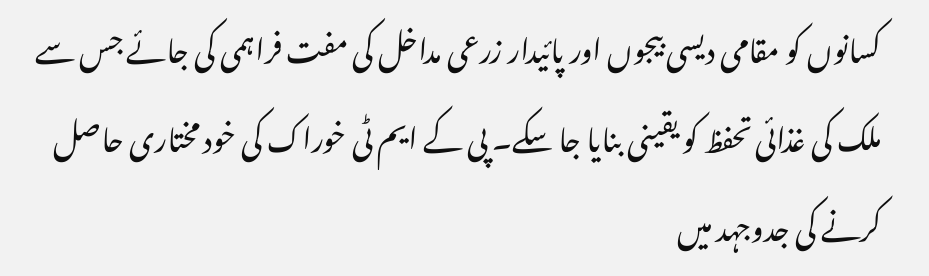کسانوں کو مقامی دیسی بیجوں اور پائیدار زرعی مداخل کی مفت فراہمی کی جائے جس سے ملک کی غذائی تحفظ کو یقینی بنایا جا سکے۔ پی کے ایم ٹی خوراک کی خود مختاری حاصل کرنے کی جدوجہد میں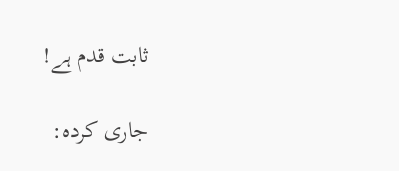ثابت قدم ہے!

جاری کردہ: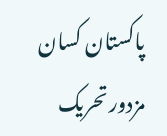پاکستان کسان مزدور تحریک